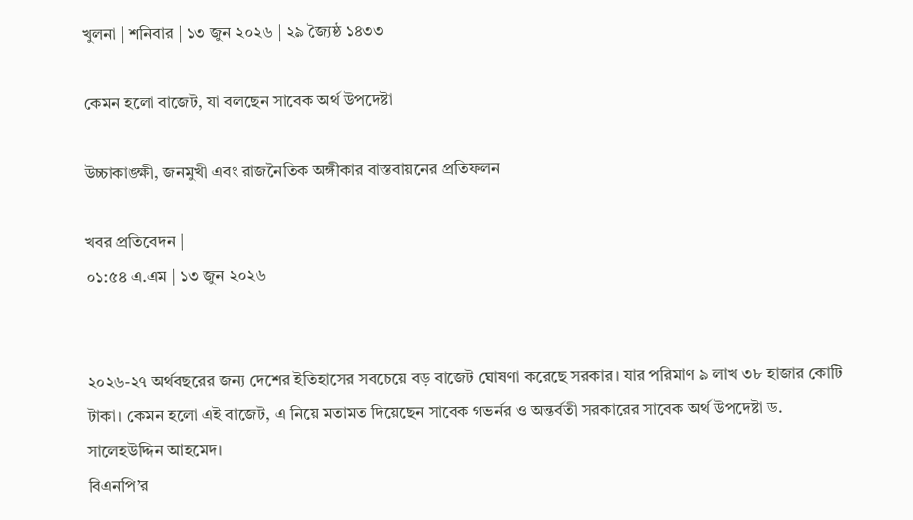খুলনা | শনিবার | ১৩ জুন ২০২৬ | ২৯ জ্যৈষ্ঠ ১৪৩৩

কেমন হলো বাজেট, যা বলছেন সাবেক অর্থ উপদেষ্টা

উচ্চাকাঙ্ক্ষী, জনমুখী এবং রাজনৈতিক অঙ্গীকার বাস্তবায়নের প্রতিফলন

খবর প্রতিবেদন |
০১:৫৪ এ.এম | ১৩ জুন ২০২৬


২০২৬-২৭ অর্থবছরের জন্য দেশের ইতিহাসের সবচেয়ে বড় বাজেট ঘোষণা করেছে সরকার। যার পরিমাণ ৯ লাখ ৩৮ হাজার কোটি টাকা। কেমন হলো এই বাজেট, এ নিয়ে মতামত দিয়েছেন সাবেক গভর্নর ও অন্তর্বতী সরকারের সাবেক অর্থ উপদেষ্টা ড. সালেহউদ্দিন আহমেদ।
বিএনপি’র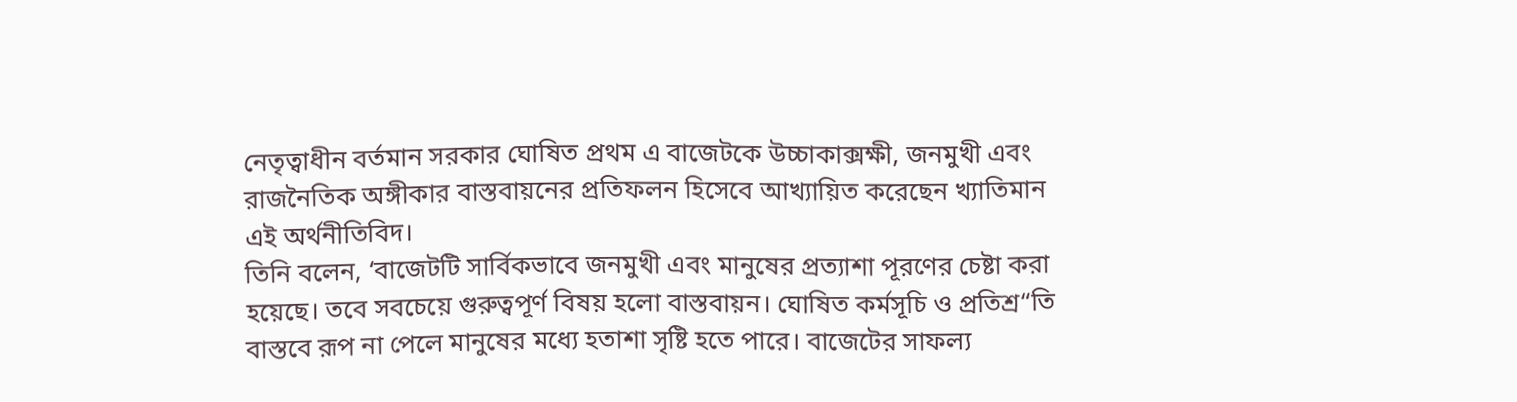নেতৃত্বাধীন বর্তমান সরকার ঘোষিত প্রথম এ বাজেটকে উচ্চাকাক্সক্ষী, জনমুখী এবং রাজনৈতিক অঙ্গীকার বাস্তবায়নের প্রতিফলন হিসেবে আখ্যায়িত করেছেন খ্যাতিমান এই অর্থনীতিবিদ।
তিনি বলেন, ‘বাজেটটি সার্বিকভাবে জনমুখী এবং মানুষের প্রত্যাশা পূরণের চেষ্টা করা হয়েছে। তবে সবচেয়ে গুরুত্বপূর্ণ বিষয় হলো বাস্তবায়ন। ঘোষিত কর্মসূচি ও প্রতিশ্র“তি বাস্তবে রূপ না পেলে মানুষের মধ্যে হতাশা সৃষ্টি হতে পারে। বাজেটের সাফল্য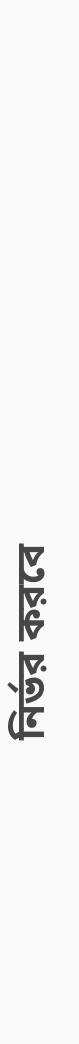নির্ভর করবে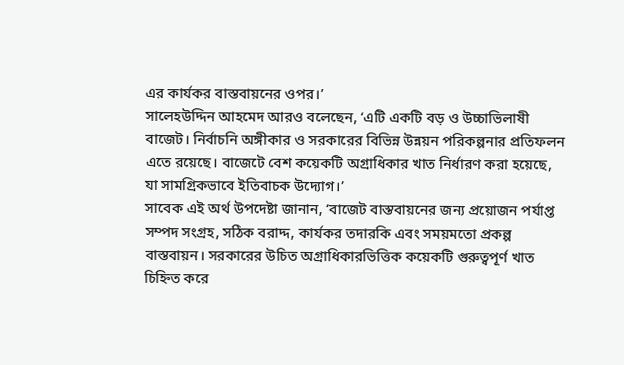এর কার্যকর বাস্তবায়নের ওপর।’
সালেহউদ্দিন আহমেদ আরও বলেছেন, ‘এটি একটি বড় ও উচ্চাভিলাষী বাজেট। নির্বাচনি অঙ্গীকার ও সরকারের বিভিন্ন উন্নয়ন পরিকল্পনার প্রতিফলন এতে রয়েছে। বাজেটে বেশ কয়েকটি অগ্রাধিকার খাত নির্ধারণ করা হয়েছে, যা সামগ্রিকভাবে ইতিবাচক উদ্যোগ।’
সাবেক এই অর্থ উপদেষ্টা জানান, ‘বাজেট বাস্তবায়নের জন্য প্রয়োজন পর্যাপ্ত সম্পদ সংগ্রহ, সঠিক বরাদ্দ, কার্যকর তদারকি এবং সময়মতো প্রকল্প বাস্তবায়ন। সরকারের উচিত অগ্রাধিকারভিত্তিক কয়েকটি গুরুত্বপূর্ণ খাত চিহ্নিত করে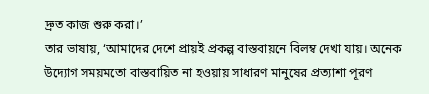দ্রুত কাজ শুরু করা।’
তার ভাষায়, ‘আমাদের দেশে প্রায়ই প্রকল্প বাস্তবায়নে বিলম্ব দেখা যায়। অনেক উদ্যোগ সময়মতো বাস্তবায়িত না হওয়ায় সাধারণ মানুষের প্রত্যাশা পূরণ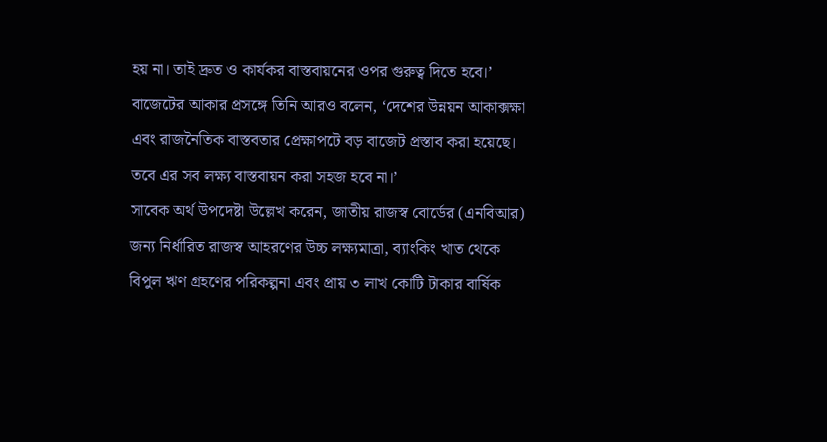হয় না। তাই দ্রুত ও কার্যকর বাস্তবায়নের ওপর গুরুত্ব দিতে হবে।’
বাজেটের আকার প্রসঙ্গে তিনি আরও বলেন, ‘দেশের উন্নয়ন আকাক্সক্ষা এবং রাজনৈতিক বাস্তবতার প্রেক্ষাপটে বড় বাজেট প্রস্তাব করা হয়েছে। তবে এর সব লক্ষ্য বাস্তবায়ন করা সহজ হবে না।’
সাবেক অর্থ উপদেষ্টা উল্লেখ করেন, জাতীয় রাজস্ব বোর্ডের (এনবিআর) জন্য নির্ধারিত রাজস্ব আহরণের উচ্চ লক্ষ্যমাত্রা, ব্যাংকিং খাত থেকে বিপুল ঋণ গ্রহণের পরিকল্পনা এবং প্রায় ৩ লাখ কোটি টাকার বার্ষিক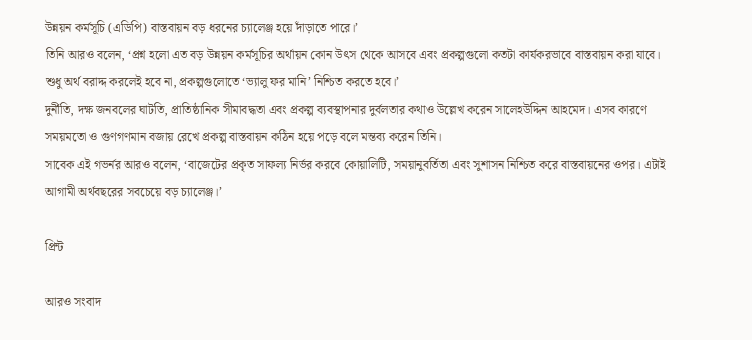উন্নয়ন কর্মসূচি (এডিপি) বাস্তবায়ন বড় ধরনের চ্যালেঞ্জ হয়ে দাঁড়াতে পারে।’
তিনি আরও বলেন, ‘প্রশ্ন হলো এত বড় উন্নয়ন কর্মসূচির অর্থায়ন কোন উৎস থেকে আসবে এবং প্রকল্পগুলো কতটা কার্যকরভাবে বাস্তবায়ন করা যাবে। শুধু অর্থ বরাদ্দ করলেই হবে না, প্রকল্পগুলোতে ‘ভ্যালু ফর মানি’ নিশ্চিত করতে হবে।’
দুর্নীতি, দক্ষ জনবলের ঘাটতি, প্রাতিষ্ঠানিক সীমাবদ্ধতা এবং প্রকল্প ব্যবস্থাপনার দুর্বলতার কথাও উল্লেখ করেন সালেহউদ্দিন আহমেদ। এসব কারণে সময়মতো ও গুণগণমান বজায় রেখে প্রকল্প বাস্তবায়ন কঠিন হয়ে পড়ে বলে মন্তব্য করেন তিনি।
সাবেক এই গভর্নর আরও বলেন, ‘বাজেটের প্রকৃত সাফল্য নির্ভর করবে কোয়ালিটি, সময়ানুবর্তিতা এবং সুশাসন নিশ্চিত করে বাস্তবায়নের ওপর। এটাই আগামী অর্থবছরের সবচেয়ে বড় চ্যালেঞ্জ।’

প্রিন্ট

আরও সংবাদ